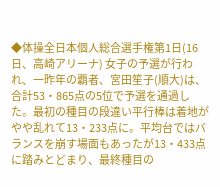◆体操全日本個人総合選手権第1日(16日、高崎アリーナ) 女子の予選が行われ、一昨年の覇者、宮田笙子(順大)は、合計53・865点の5位で予選を通過した。最初の種目の段違い平行棒は着地がやや乱れて13・233点に。平均台ではバランスを崩す場面もあったが13・433点に踏みとどまり、最終種目の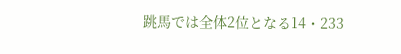跳馬では全体2位となる14・233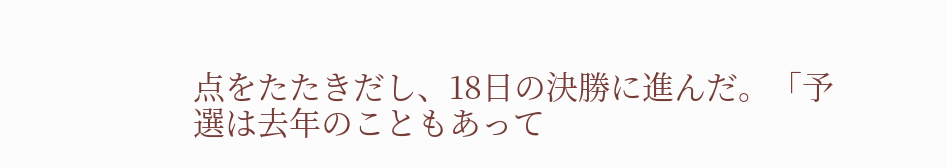点をたたきだし、18日の決勝に進んだ。「予選は去年のこともあって